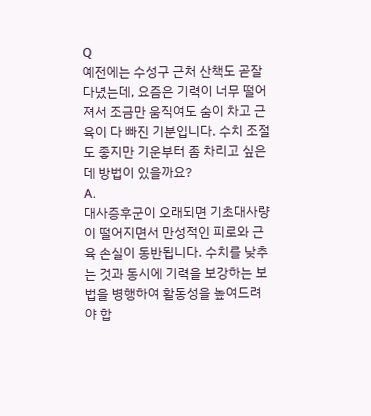Q
예전에는 수성구 근처 산책도 곧잘 다녔는데, 요즘은 기력이 너무 떨어져서 조금만 움직여도 숨이 차고 근육이 다 빠진 기분입니다. 수치 조절도 좋지만 기운부터 좀 차리고 싶은데 방법이 있을까요?
A.
대사증후군이 오래되면 기초대사량이 떨어지면서 만성적인 피로와 근육 손실이 동반됩니다. 수치를 낮추는 것과 동시에 기력을 보강하는 보법을 병행하여 활동성을 높여드려야 합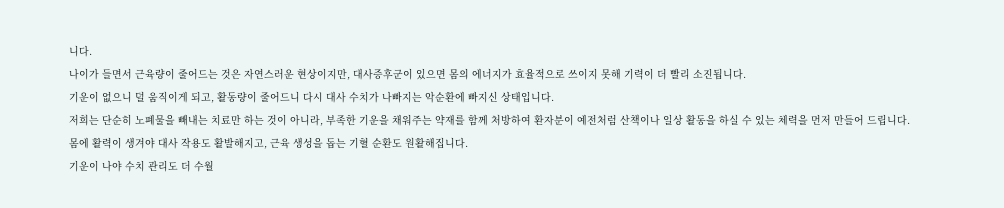니다.
나이가 들면서 근육량이 줄어드는 것은 자연스러운 현상이지만, 대사증후군이 있으면 몸의 에너지가 효율적으로 쓰이지 못해 기력이 더 빨리 소진됩니다.
기운이 없으니 덜 움직이게 되고, 활동량이 줄어드니 다시 대사 수치가 나빠지는 악순환에 빠지신 상태입니다.
저희는 단순히 노폐물을 빼내는 치료만 하는 것이 아니라, 부족한 기운을 채워주는 약재를 함께 처방하여 환자분이 예전처럼 산책이나 일상 활동을 하실 수 있는 체력을 먼저 만들어 드립니다.
몸에 활력이 생겨야 대사 작용도 활발해지고, 근육 생성을 돕는 기혈 순환도 원활해집니다.
기운이 나야 수치 관리도 더 수월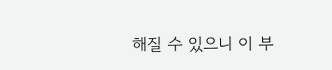해질 수 있으니 이 부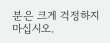분은 크게 걱정하지 마십시오.